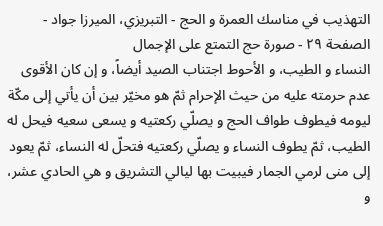التهذيب في مناسك العمرة و الحج - التبريزي، الميرزا جواد - الصفحة ٢٩ - صورة حج التمتع على الإجمال
النساء و الطيب، و الأحوط اجتناب الصيد أيضاً، و إن كان الأقوى عدم حرمته عليه من حيث الإحرام ثمّ هو مخيّر بين أن يأتي إلى مكّة ليومه فيطوف طواف الحج و يصلّي ركعتيه و يسعى سعيه فيحل له الطيب، ثمّ يطوف النساء و يصلّي ركعتيه فتحلّ له النساء، ثمّ يعود إلى منى لرمي الجمار فيبيت بها ليالي التشريق و هي الحادي عشر، و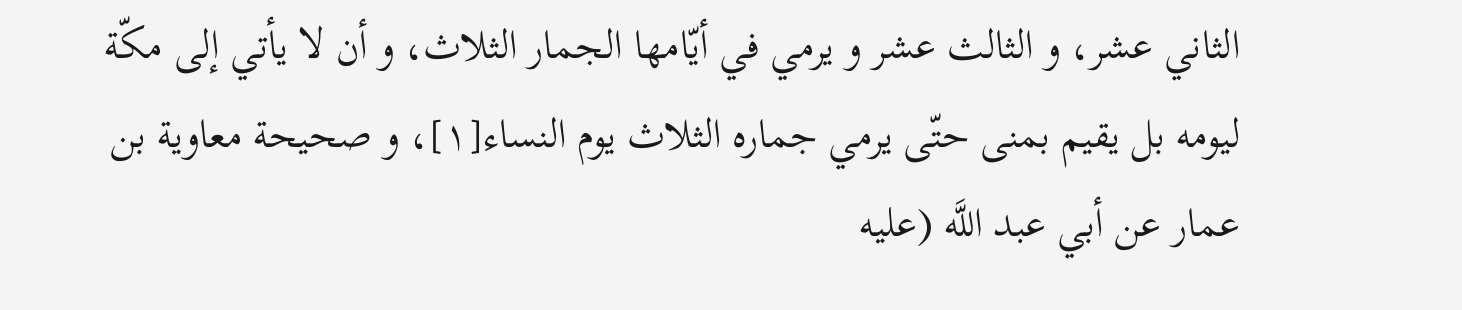الثاني عشر، و الثالث عشر و يرمي في أيّامها الجمار الثلاث، و أن لا يأتي إلى مكّة ليومه بل يقيم بمنى حتّى يرمي جماره الثلاث يوم النساء[١]، و صحيحة معاوية بن عمار عن أبي عبد اللَّه (عليه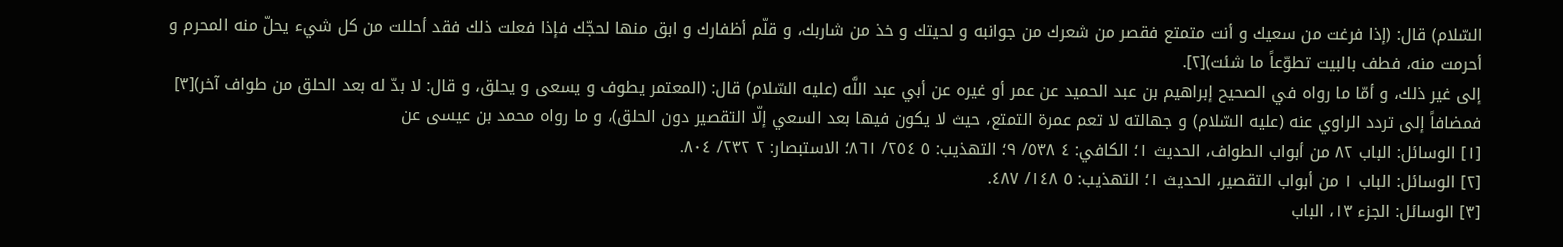السّلام) قال: (إذا فرغت من سعيك و أنت متمتع فقصر من شعرك من جوانبه و لحيتك و خذ من شاربك، و قلّم أظفارك و ابق منها لحجّك فإذا فعلت ذلك فقد أحللت من كل شيء يحلّ منه المحرم و أحرمت منه، فطف بالبيت تطوّعاً ما شئت)[٢].
إلى غير ذلك، و أمّا ما رواه في الصحيح إبراهيم بن عبد الحميد عن عمر أو غيره عن أبي عبد اللَّه (عليه السّلام) قال: (المعتمر يطوف و يسعى و يحلق، و قال: لا بدّ له بعد الحلق من طواف آخر)[٣] فمضافاً إلى تردد الراوي عنه (عليه السّلام) و جهالته لا تعم عمرة التمتع، حيث لا يكون فيها بعد السعي إلّا التقصير دون الحلق)، و ما رواه محمد بن عيسى عن
[١] الوسائل: الباب ٨٢ من أبواب الطواف، الحديث ١؛ الكافي: ٤ ٥٣٨/ ٩؛ التهذيب: ٥ ٢٥٤/ ٨٦١؛ الاستبصار: ٢ ٢٣٢/ ٨٠٤.
[٢] الوسائل: الباب ١ من أبواب التقصير، الحديث ١؛ التهذيب: ٥ ١٤٨/ ٤٨٧.
[٣] الوسائل: الجزء ١٣، الباب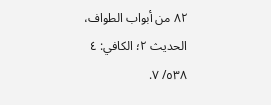٨٢ من أبواب الطواف، الحديث ٢؛ الكافي: ٤ ٥٣٨/ ٧.